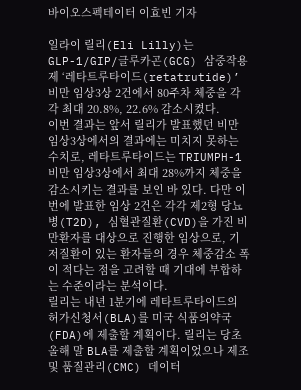바이오스펙테이터 이효빈 기자

일라이 릴리(Eli Lilly)는 GLP-1/GIP/글루카곤(GCG) 삼중작용제 ‘레타트루타이드(retatrutide)’ 비만 임상3상 2건에서 80주차 체중을 각각 최대 20.8%, 22.6% 감소시켰다.
이번 결과는 앞서 릴리가 발표했던 비만 임상3상에서의 결과에는 미치지 못하는 수치로, 레타트루타이드는 TRIUMPH-1 비만 임상3상에서 최대 28%까지 체중을 감소시키는 결과를 보인 바 있다. 다만 이번에 발표한 임상 2건은 각각 제2형 당뇨병(T2D), 심혈관질환(CVD)을 가진 비만환자를 대상으로 진행한 임상으로, 기저질환이 있는 환자들의 경우 체중감소 폭이 적다는 점을 고려할 때 기대에 부합하는 수준이라는 분석이다.
릴리는 내년 1분기에 레타트루타이드의 허가신청서(BLA)를 미국 식품의약국(FDA)에 제출할 계획이다. 릴리는 당초 올해 말 BLA를 제출할 계획이었으나 제조 및 품질관리(CMC) 데이터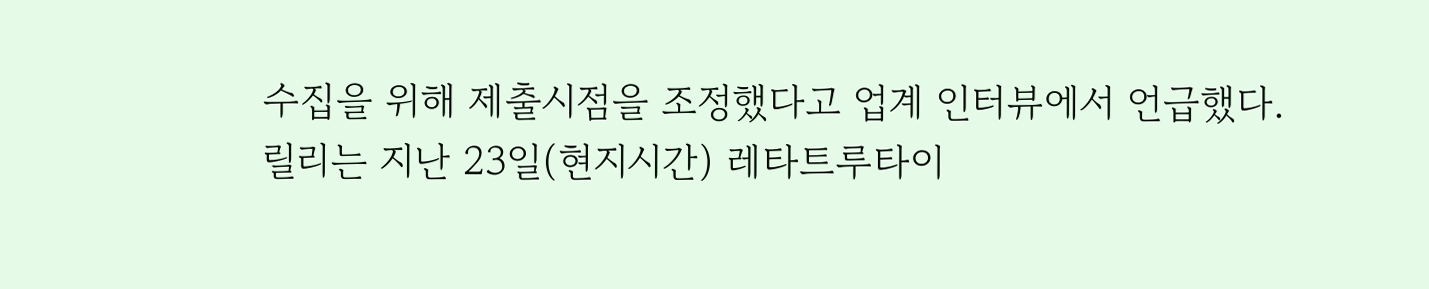수집을 위해 제출시점을 조정했다고 업계 인터뷰에서 언급했다.
릴리는 지난 23일(현지시간) 레타트루타이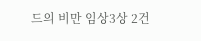드의 비만 임상3상 2건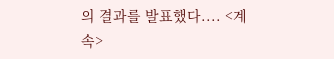의 결과를 발표했다.... <계속>